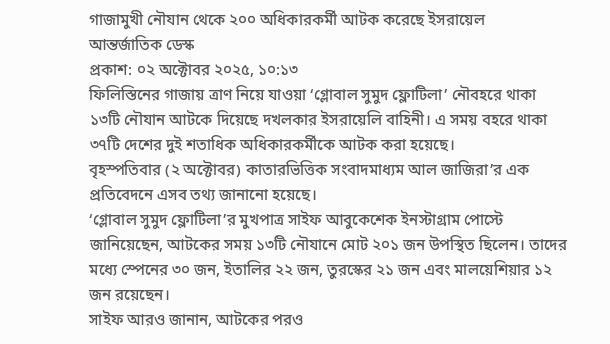গাজামুখী নৌযান থেকে ২০০ অধিকারকর্মী আটক করেছে ইসরায়েল
আন্তর্জাতিক ডেস্ক
প্রকাশ: ০২ অক্টোবর ২০২৫, ১০:১৩
ফিলিস্তিনের গাজায় ত্রাণ নিয়ে যাওয়া ‘গ্লোবাল সুমুদ ফ্লোটিলা’ নৌবহরে থাকা ১৩টি নৌযান আটকে দিয়েছে দখলকার ইসরায়েলি বাহিনী। এ সময় বহরে থাকা ৩৭টি দেশের দুই শতাধিক অধিকারকর্মীকে আটক করা হয়েছে।
বৃহস্পতিবার (২ অক্টোবর) কাতারভিত্তিক সংবাদমাধ্যম আল জাজিরা’র এক প্রতিবেদনে এসব তথ্য জানানো হয়েছে।
‘গ্লোবাল সুমুদ ফ্লোটিলা’র মুখপাত্র সাইফ আবুকেশেক ইনস্টাগ্রাম পোস্টে জানিয়েছেন, আটকের সময় ১৩টি নৌযানে মোট ২০১ জন উপস্থিত ছিলেন। তাদের মধ্যে স্পেনের ৩০ জন, ইতালির ২২ জন, তুরস্কের ২১ জন এবং মালয়েশিয়ার ১২ জন রয়েছেন।
সাইফ আরও জানান, আটকের পরও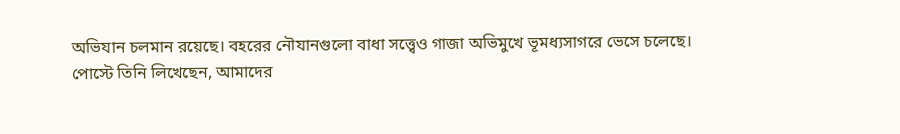অভিযান চলমান রয়েছে। বহরের নৌযানগুলো বাধা সত্ত্বেও গাজা অভিমুখে ভূমধ্যসাগরে ভেসে চলেছে।
পোস্টে তিনি লিখেছেন, আমাদের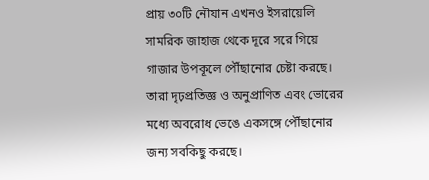প্রায় ৩০টি নৌযান এখনও ইসরায়েলি সামরিক জাহাজ থেকে দূরে সরে গিয়ে গাজার উপকূলে পৌঁছানোর চেষ্টা করছে। তারা দৃঢ়প্রতিজ্ঞ ও অনুপ্রাণিত এবং ভোরের মধ্যে অবরোধ ভেঙে একসঙ্গে পৌঁছানোর জন্য সবকিছু করছে।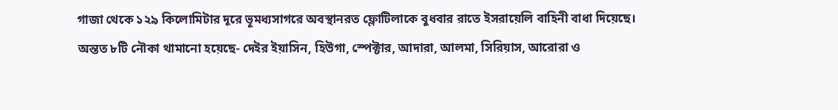গাজা থেকে ১২৯ কিলোমিটার দূরে ভূমধ্যসাগরে অবস্থানরত ফ্লোটিলাকে বুধবার রাতে ইসরায়েলি বাহিনী বাধা দিয়েছে। অন্তত ৮টি নৌকা থামানো হয়েছে- দেইর ইয়াসিন, হিউগা, স্পেক্টার, আদারা, আলমা, সিরিয়াস, আরোরা ও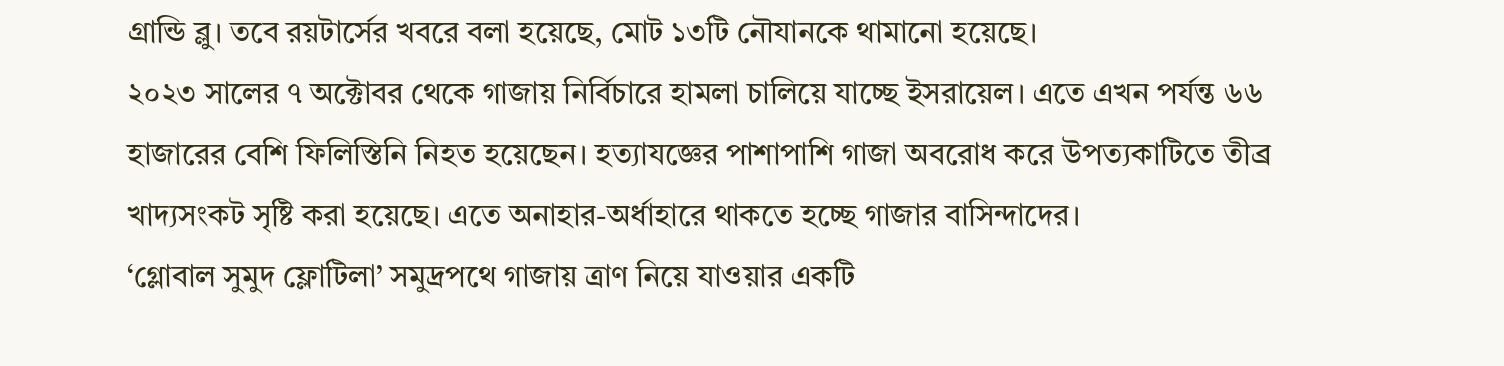গ্রান্ডি ব্লু। তবে রয়টার্সের খবরে বলা হয়েছে, মোট ১৩টি নৌযানকে থামানো হয়েছে।
২০২৩ সালের ৭ অক্টোবর থেকে গাজায় নির্বিচারে হামলা চালিয়ে যাচ্ছে ইসরায়েল। এতে এখন পর্যন্ত ৬৬ হাজারের বেশি ফিলিস্তিনি নিহত হয়েছেন। হত্যাযজ্ঞের পাশাপাশি গাজা অবরোধ করে উপত্যকাটিতে তীব্র খাদ্যসংকট সৃষ্টি করা হয়েছে। এতে অনাহার-অর্ধাহারে থাকতে হচ্ছে গাজার বাসিন্দাদের।
‘গ্লোবাল সুমুদ ফ্লোটিলা’ সমুদ্রপথে গাজায় ত্রাণ নিয়ে যাওয়ার একটি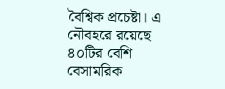বৈশ্বিক প্রচেষ্টা। এ নৌবহরে রয়েছে ৪০টির বেশি বেসামরিক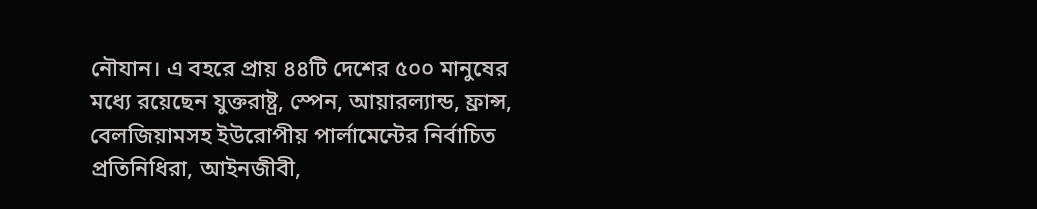নৌযান। এ বহরে প্রায় ৪৪টি দেশের ৫০০ মানুষের মধ্যে রয়েছেন যুক্তরাষ্ট্র, স্পেন, আয়ারল্যান্ড, ফ্রান্স, বেলজিয়ামসহ ইউরোপীয় পার্লামেন্টের নির্বাচিত প্রতিনিধিরা, আইনজীবী,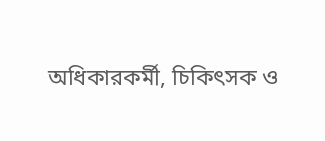অধিকারকর্মী, চিকিৎসক ও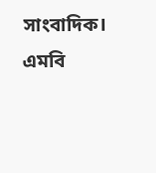সাংবাদিক।
এমবি